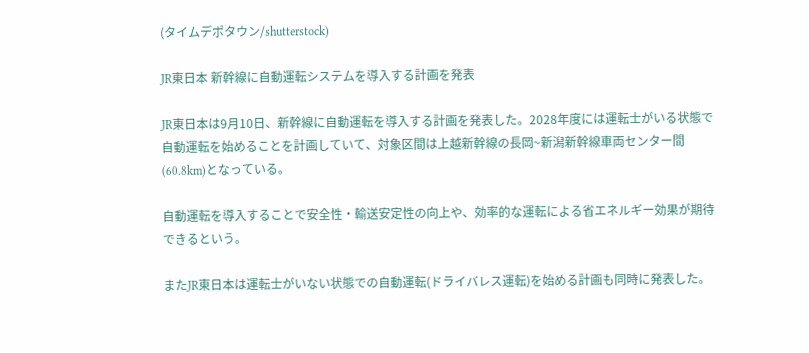(タイムデポタウン/shutterstock)

JR東日本 新幹線に自動運転システムを導入する計画を発表

JR東日本は9月10日、新幹線に自動運転を導入する計画を発表した。2028年度には運転士がいる状態で自動運転を始めることを計画していて、対象区間は上越新幹線の長岡~新潟新幹線車両センター間(60.8km)となっている。

自動運転を導入することで安全性・輸送安定性の向上や、効率的な運転による省エネルギー効果が期待できるという。

またJR東日本は運転士がいない状態での自動運転(ドライバレス運転)を始める計画も同時に発表した。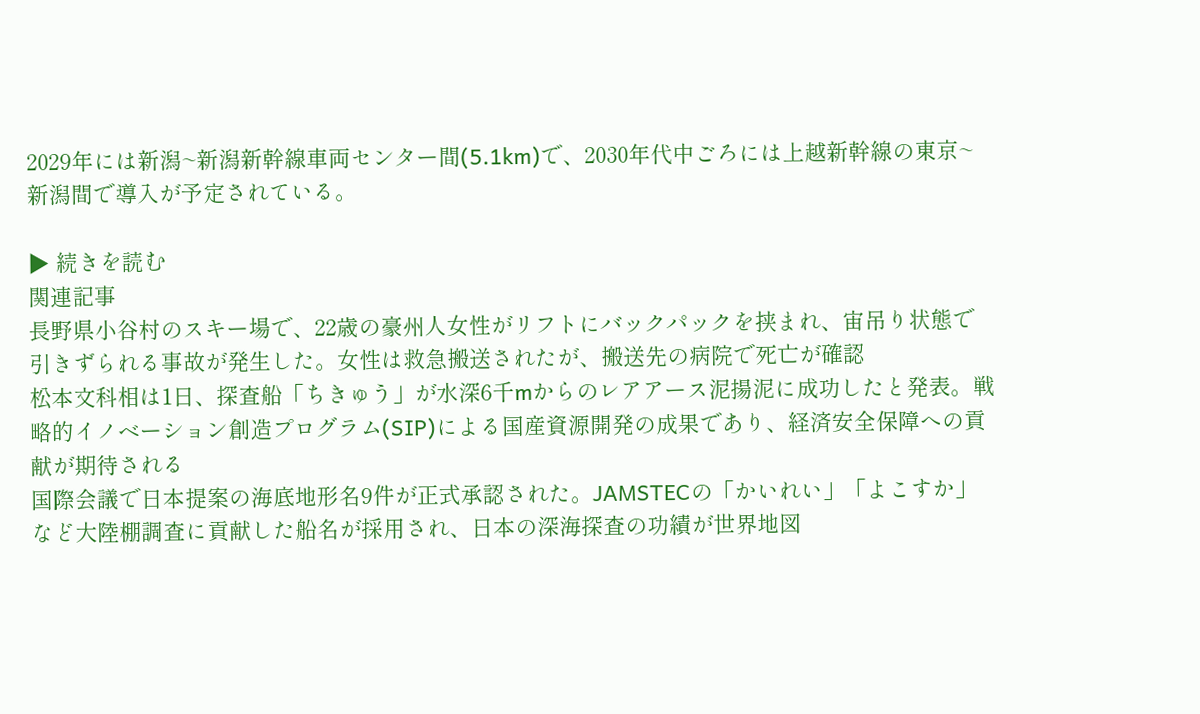2029年には新潟~新潟新幹線車両センター間(5.1km)で、2030年代中ごろには上越新幹線の東京~新潟間で導入が予定されている。

▶ 続きを読む
関連記事
長野県小谷村のスキー場で、22歳の豪州人女性がリフトにバックパックを挟まれ、宙吊り状態で引きずられる事故が発生した。女性は救急搬送されたが、搬送先の病院で死亡が確認
松本文科相は1日、探査船「ちきゅう」が水深6千mからのレアアース泥揚泥に成功したと発表。戦略的イノベーション創造プログラム(SIP)による国産資源開発の成果であり、経済安全保障への貢献が期待される
国際会議で日本提案の海底地形名9件が正式承認された。JAMSTECの「かいれい」「よこすか」など大陸棚調査に貢献した船名が採用され、日本の深海探査の功績が世界地図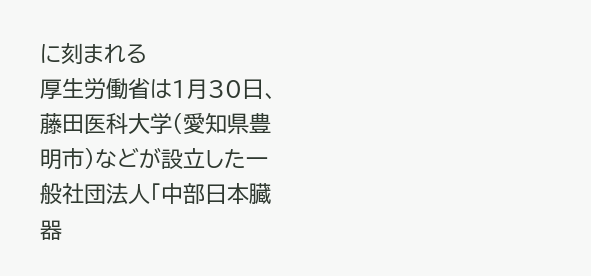に刻まれる
厚生労働省は1月30日、藤田医科大学(愛知県豊明市)などが設立した一般社団法人「中部日本臓器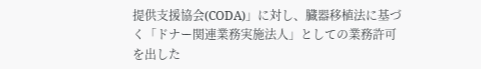提供支援協会(CODA)」に対し、臓器移植法に基づく「ドナー関連業務実施法人」としての業務許可を出した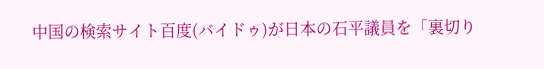中国の検索サイト百度(バイドゥ)が日本の石平議員を「裏切り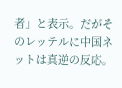者」と表示。だがそのレッテルに中国ネットは真逆の反応。